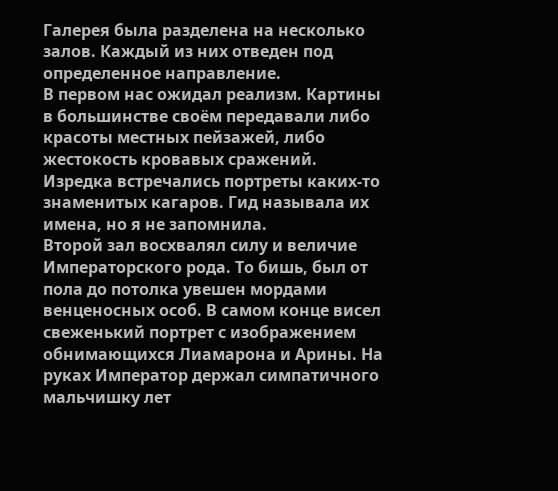Галерея была разделена на несколько залов. Каждый из них отведен под определенное направление.
В первом нас ожидал реализм. Картины в большинстве своём передавали либо красоты местных пейзажей, либо жестокость кровавых сражений. Изредка встречались портреты каких-то знаменитых кагаров. Гид называла их имена, но я не запомнила.
Второй зал восхвалял силу и величие Императорского рода. То бишь, был от пола до потолка увешен мордами венценосных особ. В самом конце висел свеженький портрет с изображением обнимающихся Лиамарона и Арины. На руках Император держал симпатичного мальчишку лет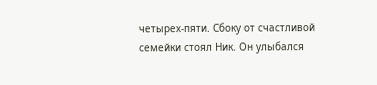четырех-пяти. Сбоку от счастливой семейки стоял Ник. Он улыбался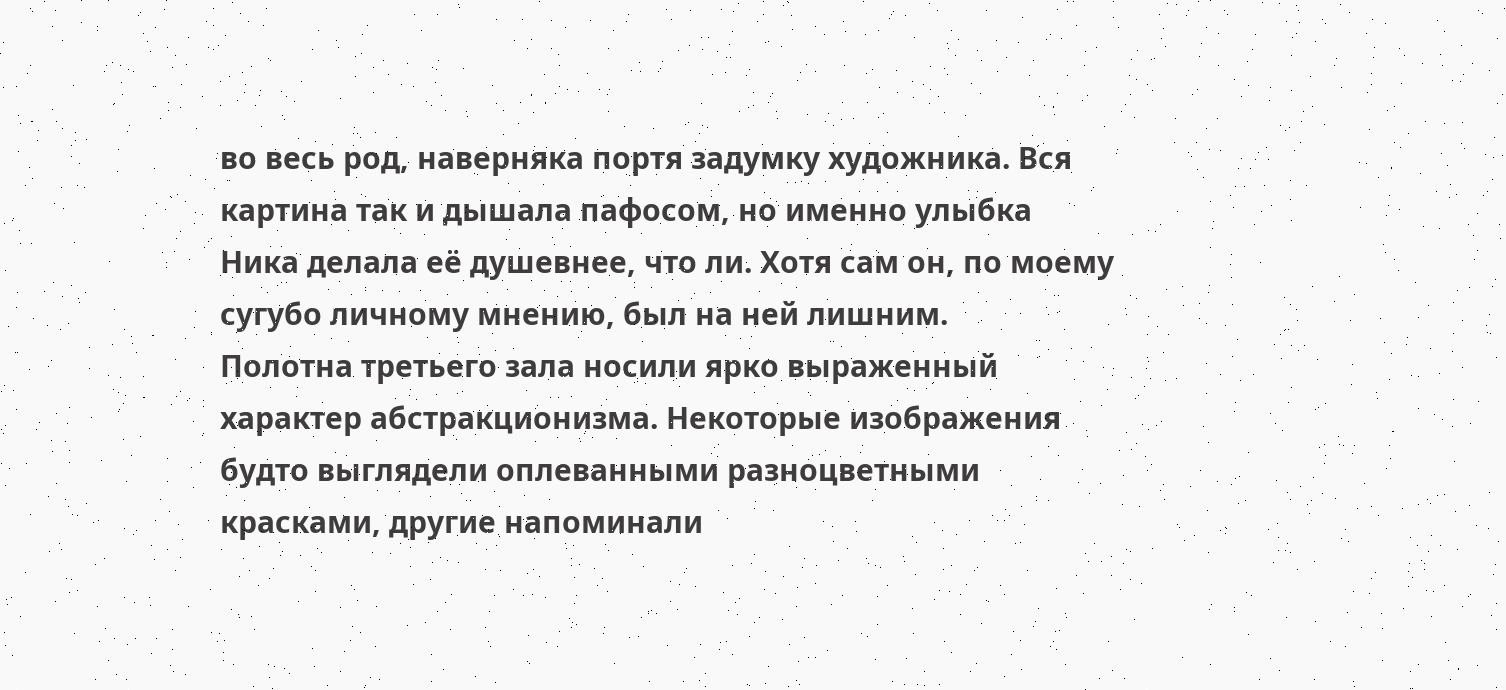во весь род, наверняка портя задумку художника. Вся картина так и дышала пафосом, но именно улыбка Ника делала её душевнее, что ли. Хотя сам он, по моему сугубо личному мнению, был на ней лишним.
Полотна третьего зала носили ярко выраженный характер абстракционизма. Некоторые изображения будто выглядели оплеванными разноцветными красками, другие напоминали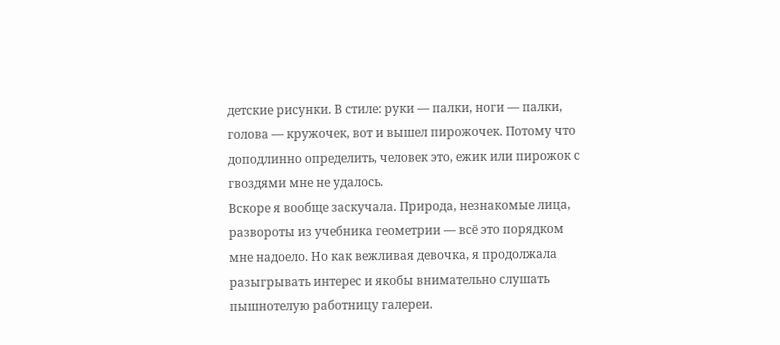детские рисунки. В стиле: руки — палки, ноги — палки, голова — кружочек, вот и вышел пирожочек. Потому что доподлинно определить, человек это, ежик или пирожок с гвоздями мне не удалось.
Вскоре я вообще заскучала. Природа, незнакомые лица, развороты из учебника геометрии — всё это порядком мне надоело. Но как вежливая девочка, я продолжала разыгрывать интерес и якобы внимательно слушать пышнотелую работницу галереи.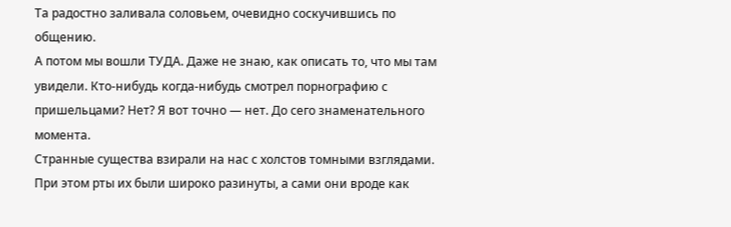Та радостно заливала соловьем, очевидно соскучившись по общению.
А потом мы вошли ТУДА. Даже не знаю, как описать то, что мы там увидели. Кто-нибудь когда-нибудь смотрел порнографию с пришельцами? Нет? Я вот точно — нет. До сего знаменательного момента.
Странные существа взирали на нас с холстов томными взглядами. При этом рты их были широко разинуты, а сами они вроде как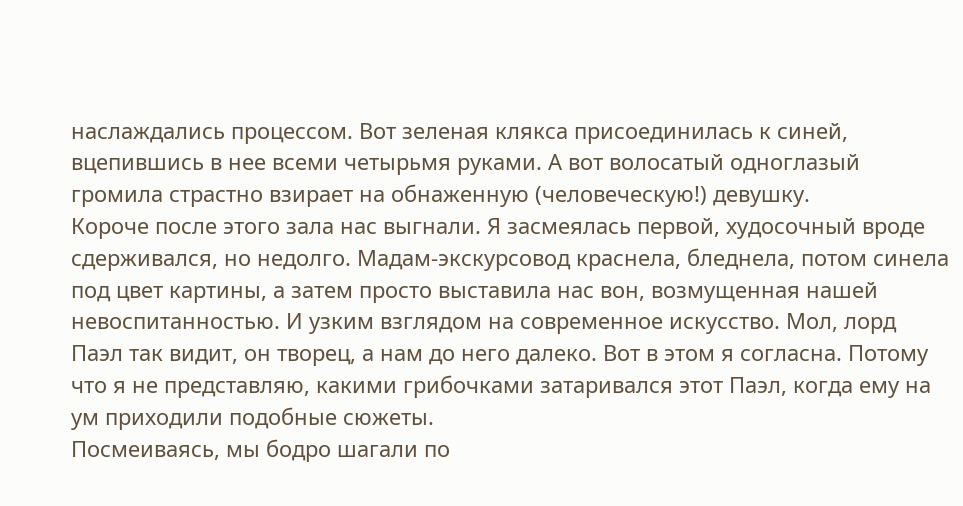наслаждались процессом. Вот зеленая клякса присоединилась к синей, вцепившись в нее всеми четырьмя руками. А вот волосатый одноглазый громила страстно взирает на обнаженную (человеческую!) девушку.
Короче после этого зала нас выгнали. Я засмеялась первой, худосочный вроде сдерживался, но недолго. Мадам-экскурсовод краснела, бледнела, потом синела под цвет картины, а затем просто выставила нас вон, возмущенная нашей невоспитанностью. И узким взглядом на современное искусство. Мол, лорд Паэл так видит, он творец, а нам до него далеко. Вот в этом я согласна. Потому что я не представляю, какими грибочками затаривался этот Паэл, когда ему на ум приходили подобные сюжеты.
Посмеиваясь, мы бодро шагали по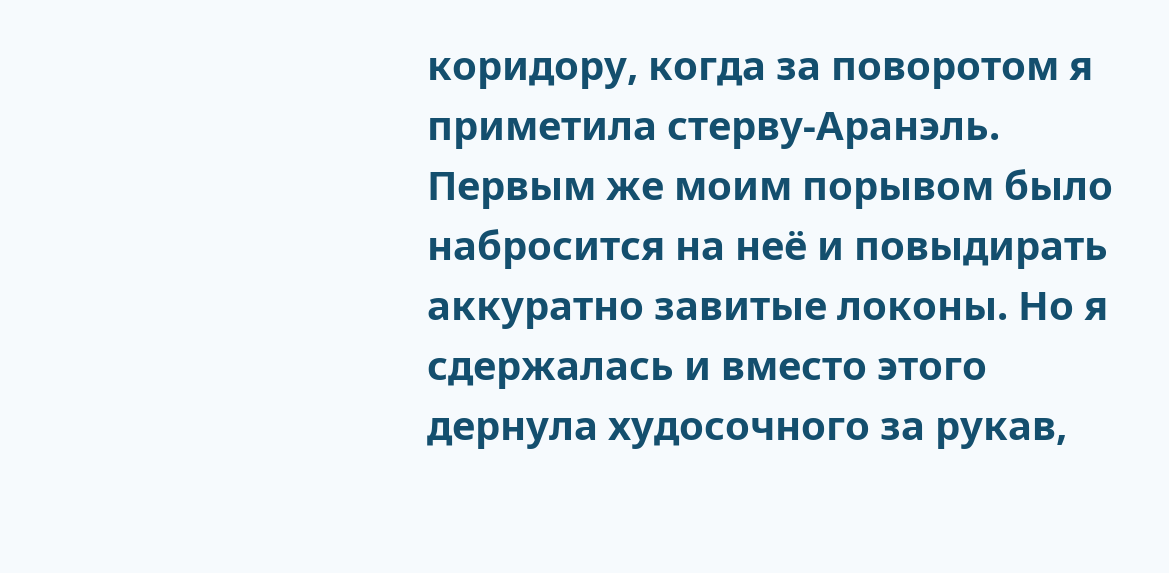коридору, когда за поворотом я приметила стерву-Аранэль. Первым же моим порывом было набросится на неё и повыдирать аккуратно завитые локоны. Но я сдержалась и вместо этого дернула худосочного за рукав,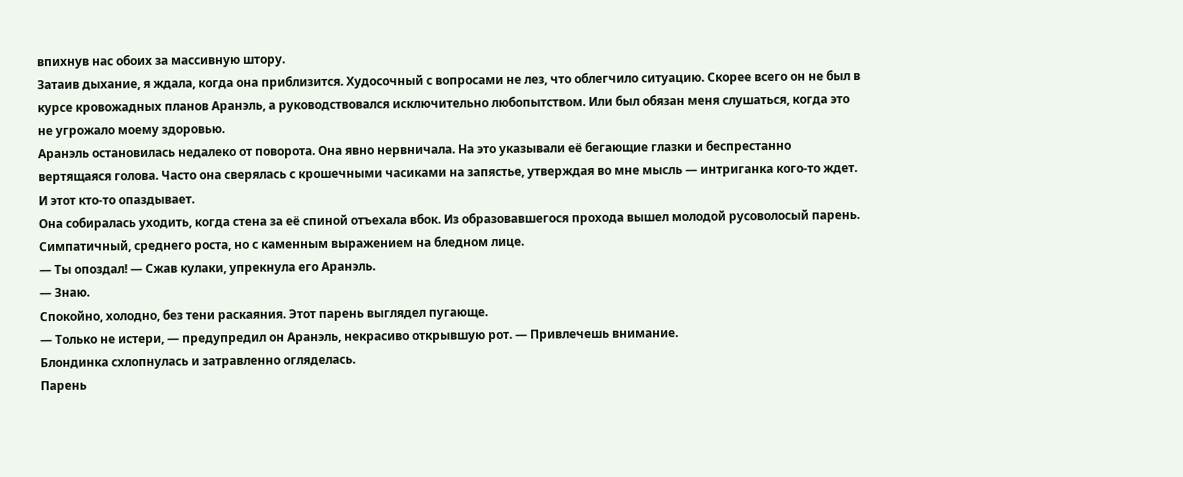впихнув нас обоих за массивную штору.
Затаив дыхание, я ждала, когда она приблизится. Худосочный с вопросами не лез, что облегчило ситуацию. Скорее всего он не был в курсе кровожадных планов Аранэль, а руководствовался исключительно любопытством. Или был обязан меня слушаться, когда это не угрожало моему здоровью.
Аранэль остановилась недалеко от поворота. Она явно нервничала. На это указывали её бегающие глазки и беспрестанно вертящаяся голова. Часто она сверялась с крошечными часиками на запястье, утверждая во мне мысль — интриганка кого-то ждет. И этот кто-то опаздывает.
Она собиралась уходить, когда стена за её спиной отъехала вбок. Из образовавшегося прохода вышел молодой русоволосый парень. Симпатичный, среднего роста, но с каменным выражением на бледном лице.
— Ты опоздал! — Сжав кулаки, упрекнула его Аранэль.
— Знаю.
Спокойно, холодно, без тени раскаяния. Этот парень выглядел пугающе.
— Только не истери, — предупредил он Аранэль, некрасиво открывшую рот. — Привлечешь внимание.
Блондинка схлопнулась и затравленно огляделась.
Парень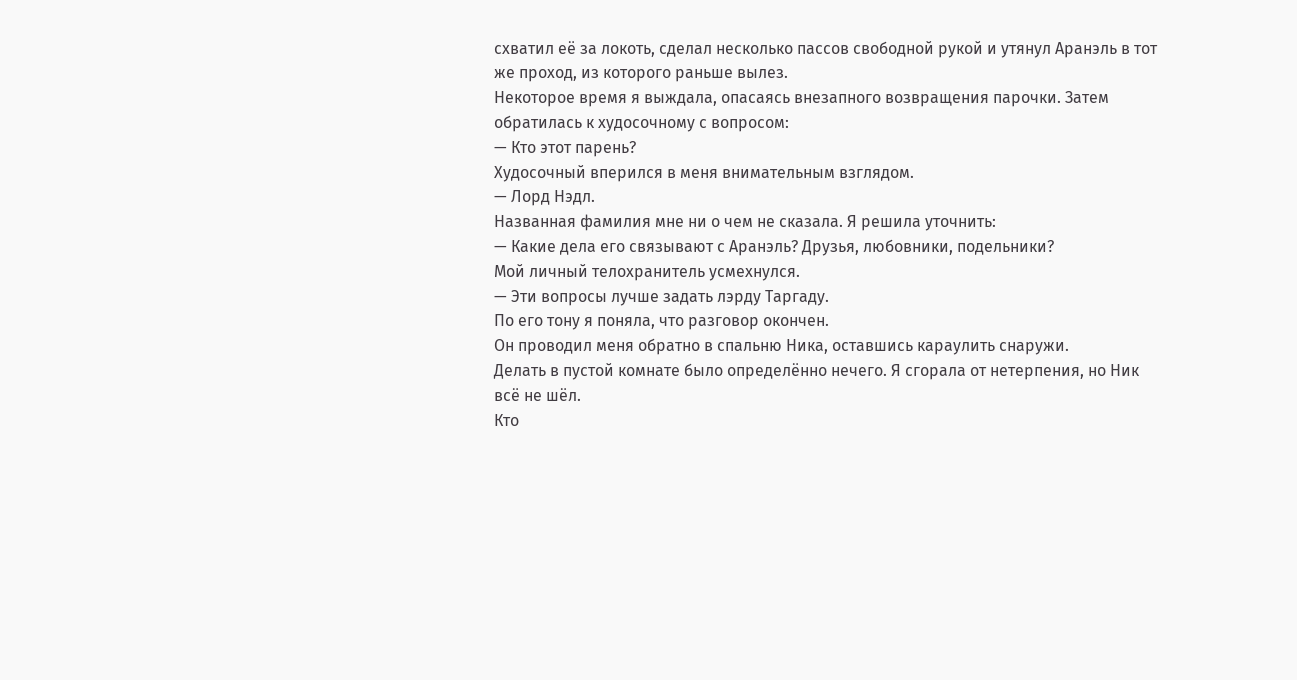схватил её за локоть, сделал несколько пассов свободной рукой и утянул Аранэль в тот же проход, из которого раньше вылез.
Некоторое время я выждала, опасаясь внезапного возвращения парочки. Затем обратилась к худосочному с вопросом:
— Кто этот парень?
Худосочный вперился в меня внимательным взглядом.
— Лорд Нэдл.
Названная фамилия мне ни о чем не сказала. Я решила уточнить:
— Какие дела его связывают с Аранэль? Друзья, любовники, подельники?
Мой личный телохранитель усмехнулся.
— Эти вопросы лучше задать лэрду Таргаду.
По его тону я поняла, что разговор окончен.
Он проводил меня обратно в спальню Ника, оставшись караулить снаружи.
Делать в пустой комнате было определённо нечего. Я сгорала от нетерпения, но Ник всё не шёл.
Кто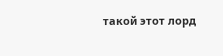такой этот лорд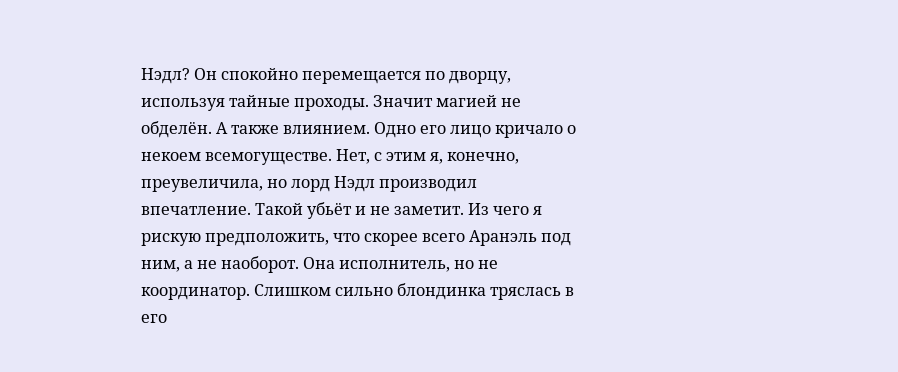Нэдл? Он спокойно перемещается по дворцу, используя тайные проходы. Значит магией не обделён. А также влиянием. Одно его лицо кричало о некоем всемогуществе. Нет, с этим я, конечно, преувеличила, но лорд Нэдл производил впечатление. Такой убьёт и не заметит. Из чего я рискую предположить, что скорее всего Аранэль под ним, а не наоборот. Она исполнитель, но не координатор. Слишком сильно блондинка тряслась в его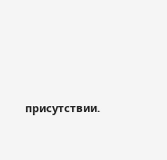присутствии.